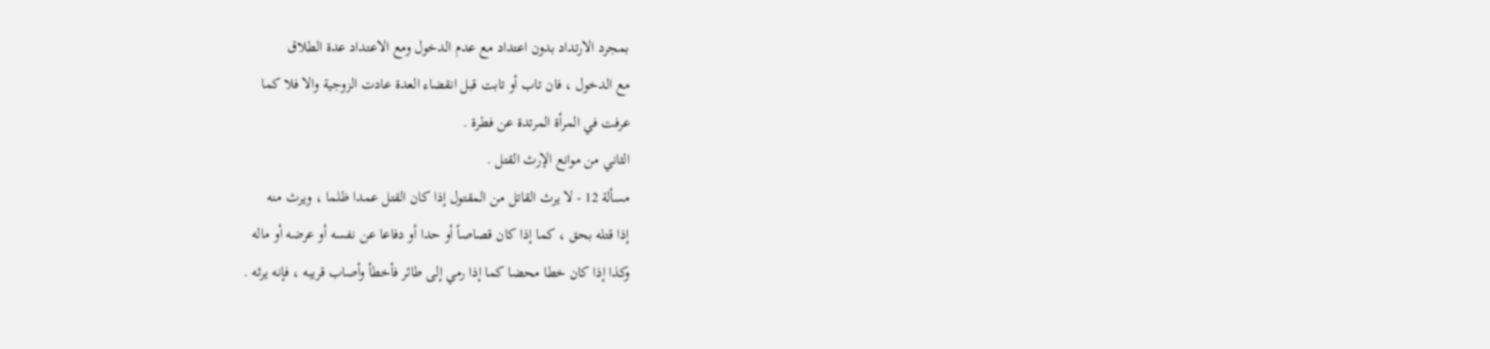بمجرد الارتداد بدون اعتداد مع عدم الدخول ومع الاعتداد عدة الطلاق
مع الدخول ، فان تاب أو تابت قبل انقضاء العدة عادت الزوجية والا فلا كما
عرفت في المرأة المرتدة عن فطرة .
الثاني من موانع الإرث القتل .
مسألة 12 - لا يرث القاتل من المقتول إذا كان القتل عمدا ظلما ، ويرث منه
إذا قتله بحق ، كما إذا كان قصاصاً أو حدا أو دفاعا عن نفسه أو عرضه أو ماله
وكذا إذا كان خطا محضا كما إذا رمي إلى طائر فأخطأ وأصاب قريبه ، فإنه يرثه .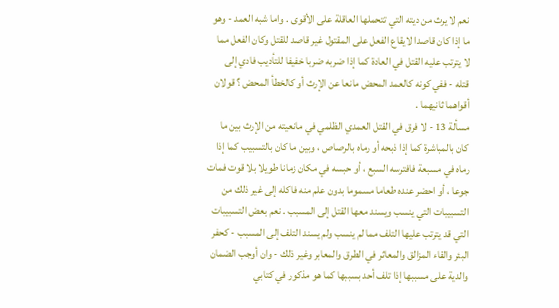نعم لا يرث من ديته التي تتحملها العاقلة على الأقوى . واما شبه العمد - وهو
ما إذا كان قاصدا لايقاع الفعل على المقتول غير قاصد للقتل وكان الفعل مما
لا يترتب عليه القتل في العادة كما إذا ضربه ضربا خفيفا للتأديب فادي إلى
قتله - ففي كونه كالعمد المحض مانعا عن الإرث أو كالخطأ المحض ؟ قولان
أقواهما ثانيهما .
مسألة 13 - لا فرق في القتل العمدي الظلمي في مانعيته من الإرث بين ما
كان بالمباشرة كما إذا ذبحه أو رماه بالرصاص ، وبين ما كان بالتسبيب كما إذا
رماه في مسبعة فافترسه السبع ، أو حبسه في مكان زمانا طويلا بلا قوت فمات
جوعا ، أو احضر عنده طعاما مسموما بدون علم منه فاكله إلى غير ذلك من
التسبيبات التي ينسب ويسند معها القتل إلى المسبب . نعم بعض التسبيبات
التي قد يترتب عليها التلف مما لم ينسب ولم يسند التلف إلى المسبب - كحفر
البئر والقاء المزالق والمعاثر في الطرق والمعابر وغير ذلك - وان أوجب الضمان
والدية على مسببها إذا تلف أحد بسببها كما هو مذكور في كتابي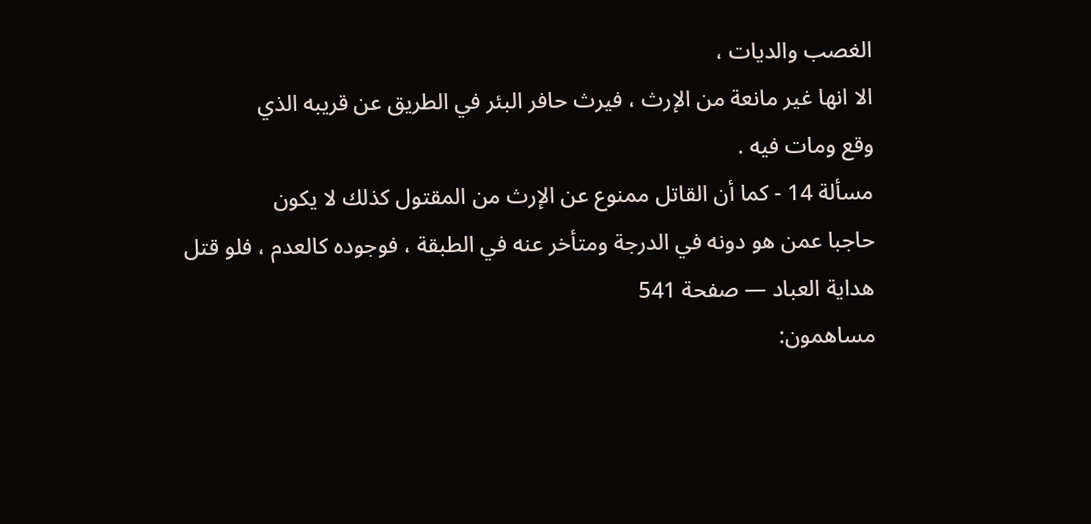الغصب والديات ،
الا انها غير مانعة من الإرث ، فيرث حافر البئر في الطريق عن قريبه الذي
وقع ومات فيه .
مسألة 14 - كما أن القاتل ممنوع عن الإرث من المقتول كذلك لا يكون
حاجبا عمن هو دونه في الدرجة ومتأخر عنه في الطبقة ، فوجوده كالعدم ، فلو قتل
هداية العباد — صفحة 541
مساهمون: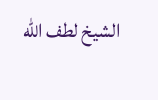الشيخ لطف الله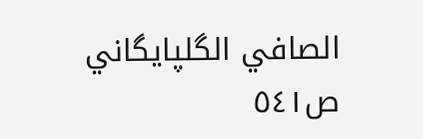الصافي الگلپايگاني
ص٥٤١